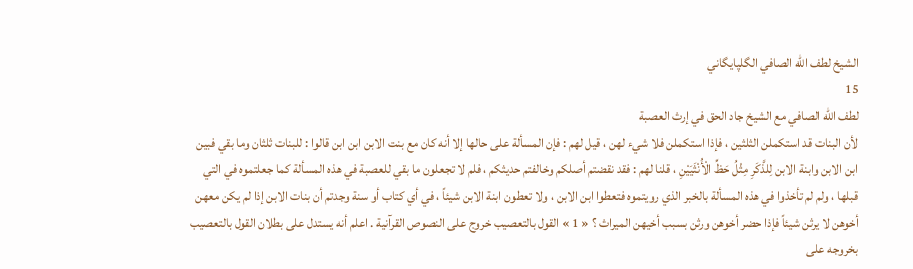الشيخ لطف الله الصافي الگلپايگاني
15
لطف الله الصافي مع الشيخ جاد الحق في إرث العصبة
لأن البنات قد استكملن الثلثين ، فإذا استكملن فلا شيء لهن ، قيل لهم : فإن المسألة على حالها إلا أنه كان مع بنت الابن ابن ابن قالوا : للبنات ثلثان وما بقي فبين ابن الابن وابنة الابن لِلذَّكَرِ مِثْلُ حَظِّ الْأُنْثَيَيْنِ ، قلنا لهم : فقد نقضتم أصلكم وخالفتم حديثكم ، فلم لا تجعلون ما بقي للعصبة في هذه المسألة كما جعلتموه في التي قبلها ، ولم لم تأخذوا في هذه المسألة بالخبر الذي رويتموه فتعطوا ابن الابن ، ولا تعطون ابنة الابن شيئاً ، في أي كتاب أو سنة وجدتم أن بنات الابن إذا لم يكن معهن أخوهن لا يرثن شيئاً فإذا حضر أخوهن ورثن بسبب أخيهن الميراث ؟ « 1 » القول بالتعصيب خروج على النصوص القرآنية . اعلم أنه يستدل على بطلان القول بالتعصيب بخروجه على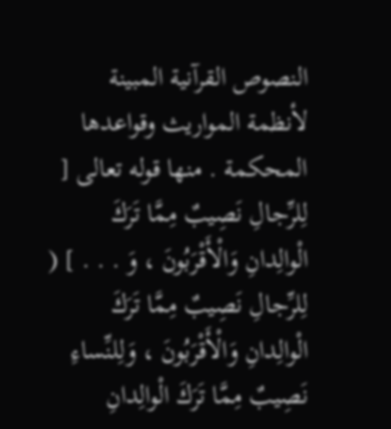النصوص القرآنية المبينة لأنظمة المواريث وقواعدها المحكمة . منها قوله تعالى [ لِلرِّجالِ نَصِيبٌ مِمَّا تَرَكَ الْوالِدانِ وَالْأَقْرَبُونَ ، وَ . . . ] ( لِلرِّجالِ نَصِيبٌ مِمَّا تَرَكَ الْوالِدانِ وَالْأَقْرَبُونَ ، وَلِلنِّساءِ نَصِيبٌ مِمَّا تَرَكَ الْوالِدانِ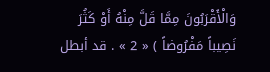وَالْأَقْرَبُونَ مِمَّا قَلَّ مِنْهُ أَوْ كَثُرَ نَصِيباً مَفْرُوضاً ) « 2 » . قد أبطل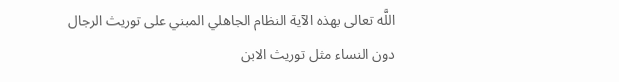اللَّه تعالى بهذه الآية النظام الجاهلي المبني على توريث الرجال دون النساء مثل توريث الابن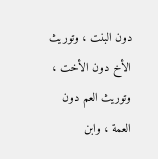دون البنت ، وتوريث الأخ دون الأخت ، وتوريث العم دون العمة ، وابن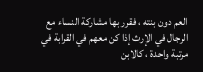العم دون بنته ، فقرر بها مشاركة النساء مع الرجال في الإرث إذا كن معهم في القرابة في مرتبة واحدة ، كالابن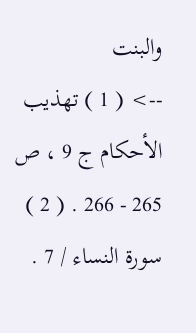والبنت
--> ( 1 ) تهذيب الأحكام ج 9 ، ص 265 - 266 . ( 2 ) سورة النساء / 7 .